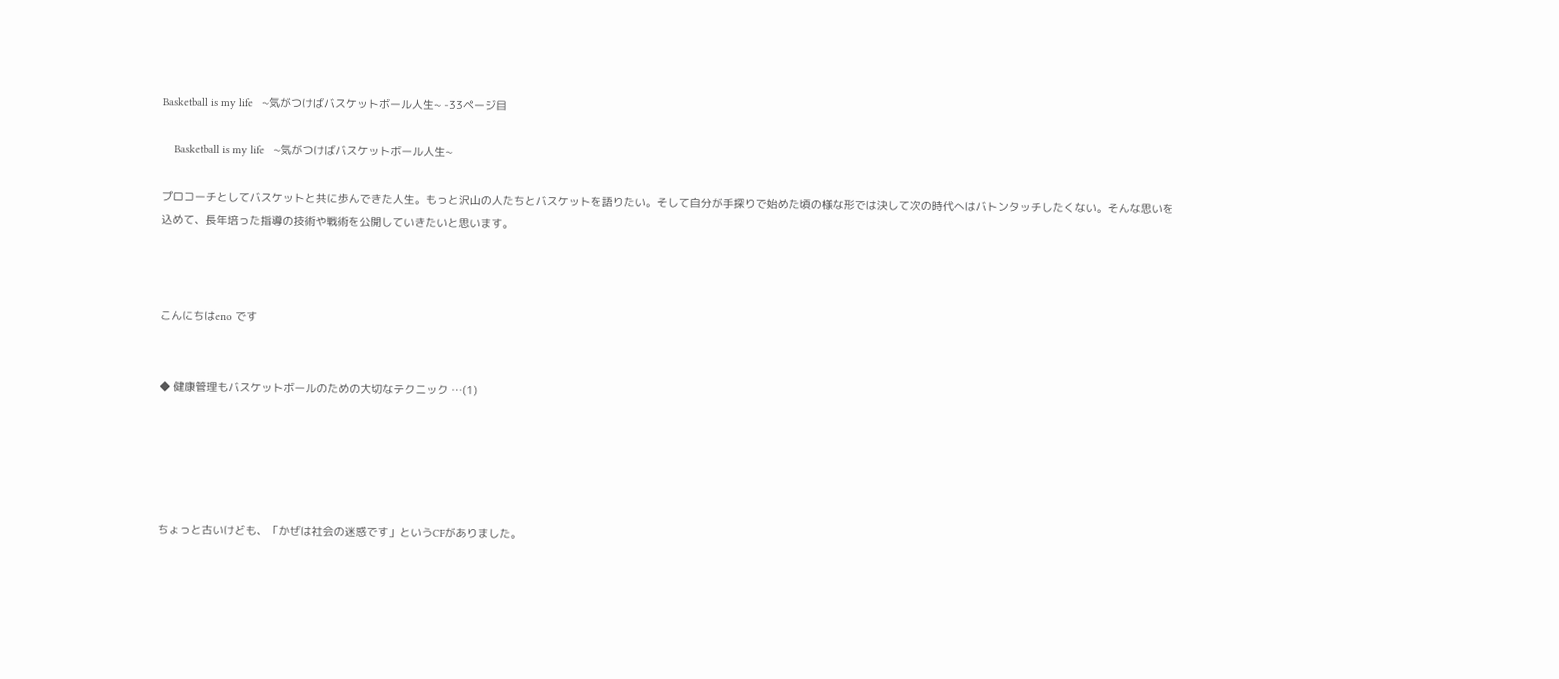Basketball is my life   ~気がつけばバスケットボール人生~ -33ページ目

    Basketball is my life   ~気がつけばバスケットボール人生~

プロコーチとしてバスケットと共に歩んできた人生。もっと沢山の人たちとバスケットを語りたい。そして自分が手探りで始めた頃の様な形では決して次の時代へはバトンタッチしたくない。そんな思いを込めて、長年培った指導の技術や戦術を公開していきたいと思います。



こんにちはeno です


◆ 健康管理もバスケットボールのための大切なテクニック …(1)





ちょっと古いけども、「かぜは社会の迷惑です」というCFがありました。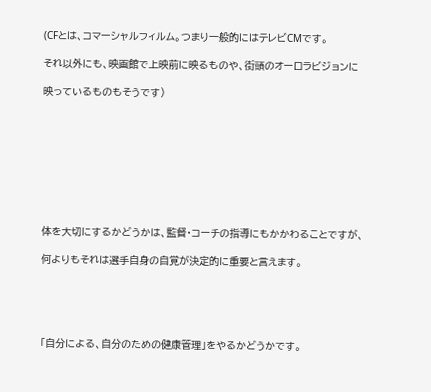(CFとは、コマーシャルフィルム。つまり一般的にはテレビCMです。

それ以外にも、映画館で上映前に映るものや、街頭のオーロラビジョンに

映っているものもそうです)









体を大切にするかどうかは、監督・コーチの指導にもかかわることですが、

何よりもそれは選手自身の自覚が決定的に重要と言えます。





「自分による、自分のための健康管理」をやるかどうかです。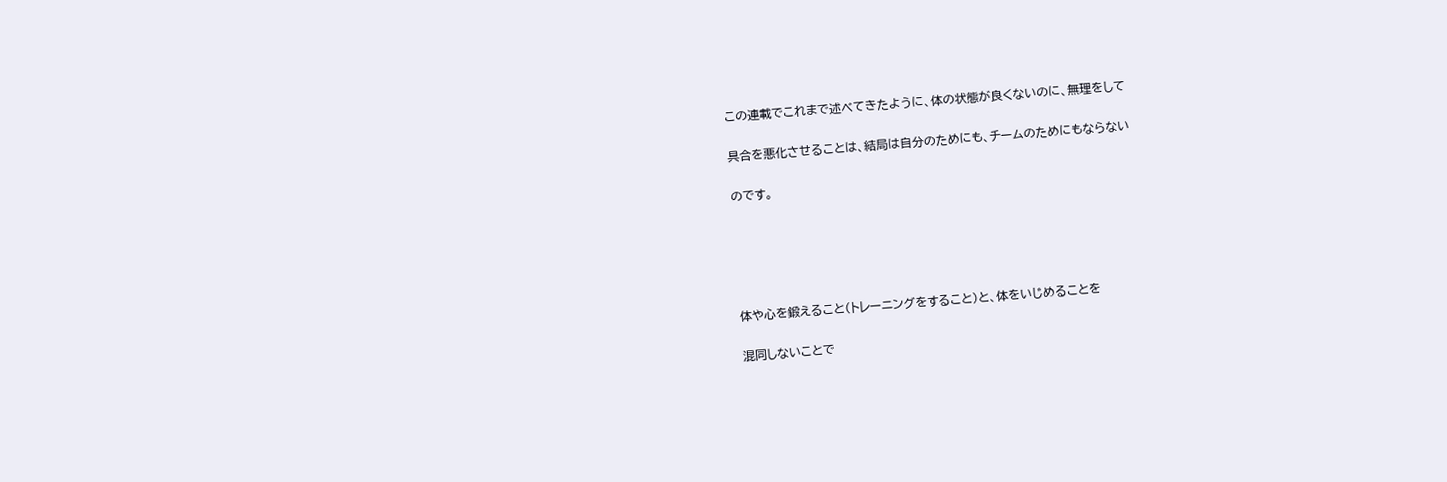この連載でこれまで述べてきたように、体の状態が良くないのに、無理をして

具合を悪化させることは、結局は自分のためにも、チームのためにもならない

のです。





体や心を鍛えること(トレーニングをすること)と、体をいじめることを

混同しないことで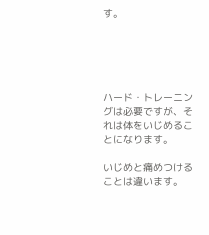す。





ハード・トレーニングは必要ですが、それは体をいじめることになります。

いじめと痛めつけることは違います。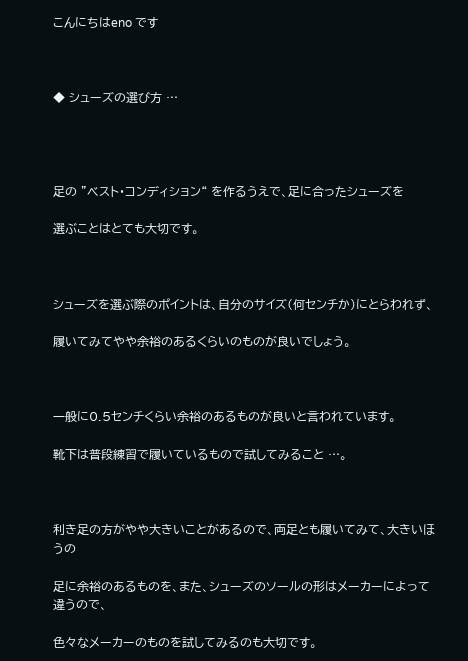こんにちはeno です



◆ シューズの選び方 …




足の ”ベスト・コンディション“ を作るうえで、足に合ったシューズを

選ぶことはとても大切です。



シューズを選ぶ際のポイントは、自分のサイズ(何センチか)にとらわれず、

履いてみてやや余裕のあるくらいのものが良いでしょう。



一般に0.5センチくらい余裕のあるものが良いと言われています。

靴下は普段練習で履いているもので試してみること …。



利き足の方がやや大きいことがあるので、両足とも履いてみて、大きいほうの

足に余裕のあるものを、また、シューズのソールの形はメーカーによって違うので、

色々なメーカーのものを試してみるのも大切です。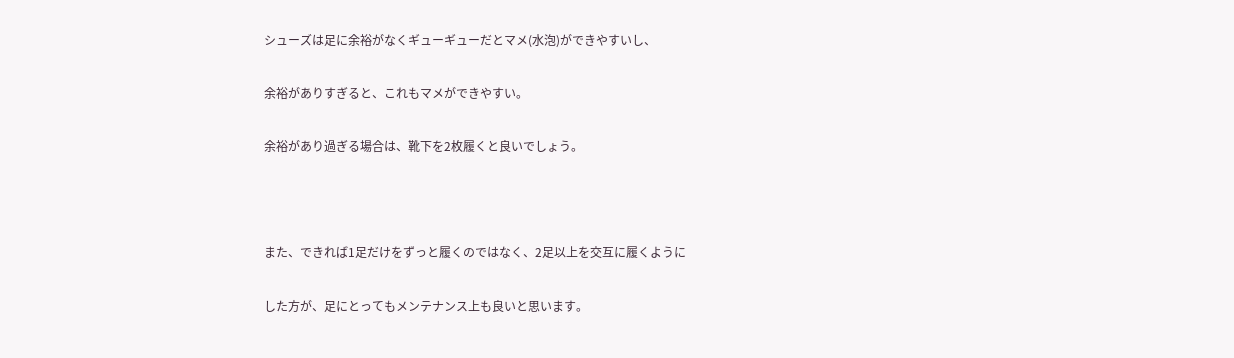シューズは足に余裕がなくギューギューだとマメ(水泡)ができやすいし、

余裕がありすぎると、これもマメができやすい。

余裕があり過ぎる場合は、靴下を2枚履くと良いでしょう。



また、できれば1足だけをずっと履くのではなく、2足以上を交互に履くように

した方が、足にとってもメンテナンス上も良いと思います。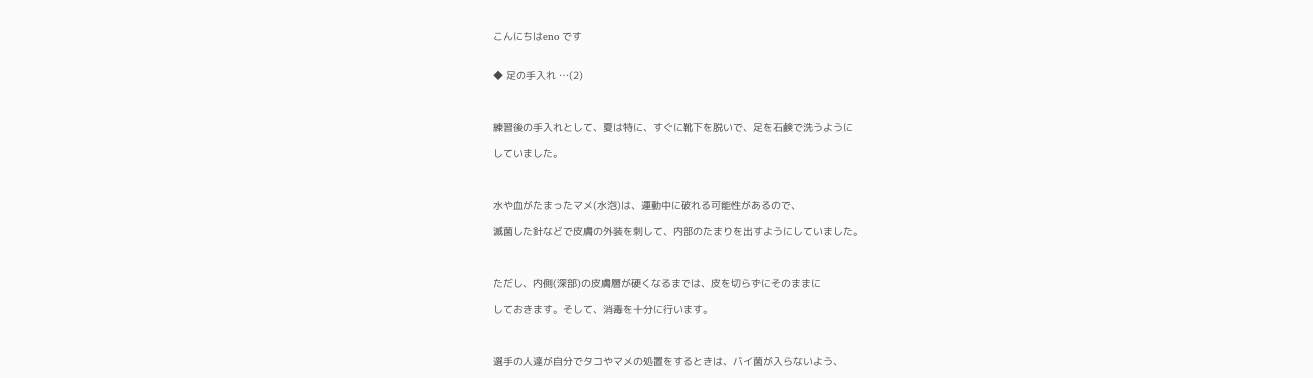こんにちはeno です


◆ 足の手入れ …(2)



練習後の手入れとして、夏は特に、すぐに靴下を脱いで、足を石鹸で洗うように

していました。



水や血がたまったマメ(水泡)は、運動中に破れる可能性があるので、

滅菌した針などで皮膚の外装を刺して、内部のたまりを出すようにしていました。



ただし、内側(深部)の皮膚層が硬くなるまでは、皮を切らずにそのままに

しておきます。そして、消毒を十分に行います。



選手の人達が自分でタコやマメの処置をするときは、バイ菌が入らないよう、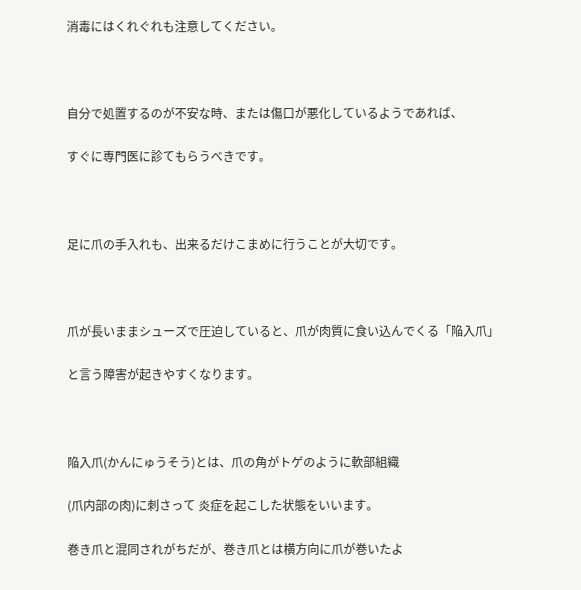消毒にはくれぐれも注意してください。



自分で処置するのが不安な時、または傷口が悪化しているようであれば、

すぐに専門医に診てもらうべきです。



足に爪の手入れも、出来るだけこまめに行うことが大切です。



爪が長いままシューズで圧迫していると、爪が肉質に食い込んでくる「陥入爪」

と言う障害が起きやすくなります。



陥入爪(かんにゅうそう)とは、爪の角がトゲのように軟部組織

(爪内部の肉)に刺さって 炎症を起こした状態をいいます。

巻き爪と混同されがちだが、巻き爪とは横方向に爪が巻いたよ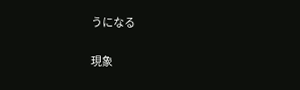うになる

現象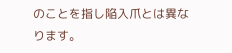のことを指し陥入爪とは異なります。